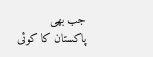جب بھی پاکستان کا کوئی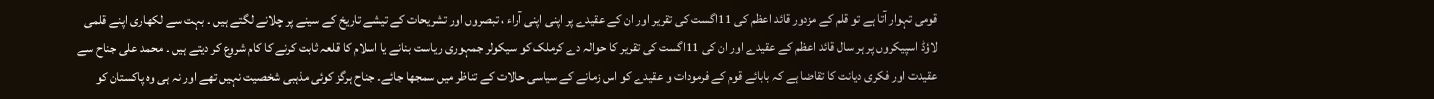قومی تہوار آتا ہے تو قلم کے مزدور قائد اعظم کی 11اگست کی تقریر اور ان کے عقیدے پر اپنی اپنی آراء ، تبصروں اور تشریحات کے تیشے تاریخ کے سینے پر چلانے لگتے ہیں ۔ بہت سے لکھاری اپنے قلمی لاؤڈ اسپیکروں پر ہر سال قائد اعظم کے عقیدے اور ان کی 11اگست کی تقریر کا حوالہ دے کرملک کو سیکولر جمہوری ریاست بنانے یا اسلام کا قلعہ ثابت کرنے کا کام شروع کر دیتے ہیں ۔ محمد علی جناح سے عقیدت اور فکری دیانت کا تقاضا ہے کہ بابائے قوم کے فرمودات و عقیدے کو اس زمانے کے سیاسی حالات کے تناظر میں سمجھا جائے۔ جناح ہرگز کوئی مذہبی شخصیت نہیں تھے اور نہ ہی وہ پاکستان کو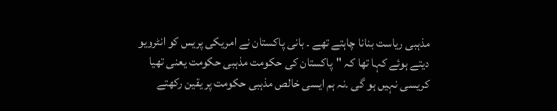مذہبی ریاست بنانا چاہتے تھے ۔ بانی پاکستان نے امریکی پریس کو انٹرویو دیتے ہوئے کہا تھا کہ "پاکستان کی حکومت مذہبی حکومت یعنی تھیا کریسی نہیں ہو گی ۔نہ ہم ایسی خالص مذہبی حکومت پر یقین رکھتے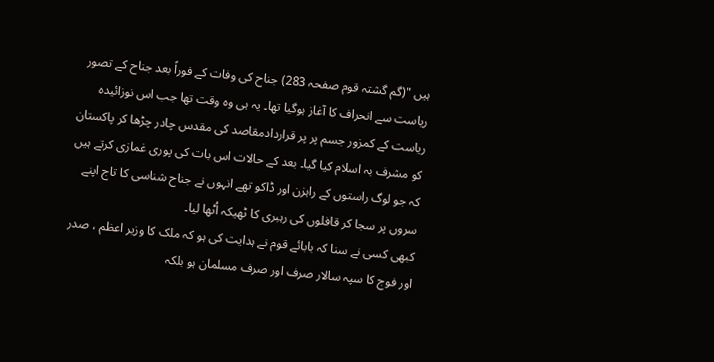ہیں "(گم گشتہ قوم صفحہ 283) جناح کی وفات کے فوراً بعد جناح کے تصور ریاست سے انحراف کا آغاز ہوگیا تھا۔ یہ ہی وہ وقت تھا جب اس نوزائیدہ ریاست کے کمزور جسم پر پر قراردادمقاصد کی مقدس چادر چڑھا کر پاکستان کو مشرف بہ اسلام کیا گیا۔ بعد کے حالات اس بات کی پوری غمازی کرتے ہیں کہ جو لوگ راستوں کے راہزن اور ڈاکو تھے انہوں نے جناح شناسی کا تاج اپنے سروں پر سجا کر قافلوں کی رہبری کا ٹھیکہ اُٹھا لیا۔
کبھی کسی نے سنا کہ بابائے قوم نے ہدایت کی ہو کہ ملک کا وزیر اعظم ، صدر اور فوج کا سپہ سالار صرف اور صرف مسلمان ہو بلکہ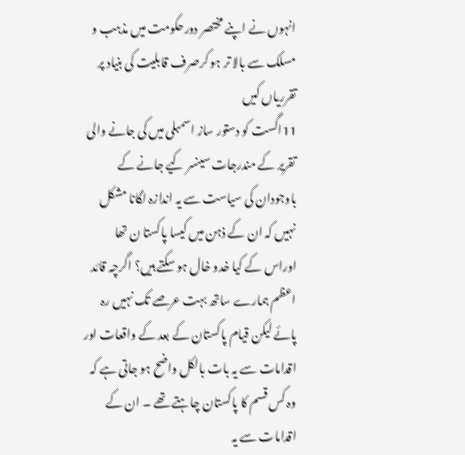انہوں نے اپنے مختصر دورحکومت میں مذہب و مسلک سے بالا تر ہو کرصرف قابلیت کی بنیاد پر تقرریاں کیں
11اگست کو دستور ساز اسمبلی میں کی جانے والی تقریر کے مندرجات سینسر کیے جانے کے باوجودان کی سیاست سے یہ اندازہ لگانا مشکل نہیں کہ ان کے ذہن میں کیسا پاکستا ن تھا اوراس کے کیا خدو خال ہو سکتے ہیں؟ اگرچہ قائد اعظم ہمارے ساتھ بہت عرصے تک نہیں رہ پائے لیکن قیام پاکستان کے بعد کے واقعات اور اقدامات سے یہ بات بالکل واضح ہو جاتی ہے کہ وہ کس قسم کا پاکستان چاہتے تھے ۔ ان کے اقدامات سے یہ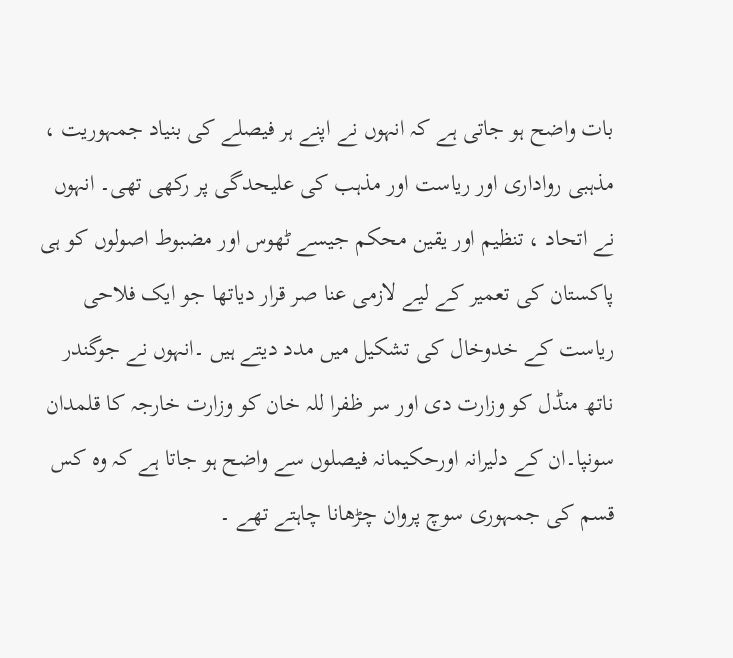بات واضح ہو جاتی ہے کہ انہوں نے اپنے ہر فیصلے کی بنیاد جمہوریت ، مذہبی رواداری اور ریاست اور مذہب کی علیحدگی پر رکھی تھی۔ انہوں نے اتحاد ، تنظیم اور یقین محکم جیسے ٹھوس اور مضبوط اصولوں کو ہی پاکستان کی تعمیر کے لیے لازمی عنا صر قرار دیاتھا جو ایک فلاحی ریاست کے خدوخال کی تشکیل میں مدد دیتے ہیں ۔انہوں نے جوگندر ناتھ منڈل کو وزارت دی اور سر ظفرا للہ خان کو وزارت خارجہ کا قلمدان سونپا۔ان کے دلیرانہ اورحکیمانہ فیصلوں سے واضح ہو جاتا ہے کہ وہ کس قسم کی جمہوری سوچ پروان چڑھانا چاہتے تھے ۔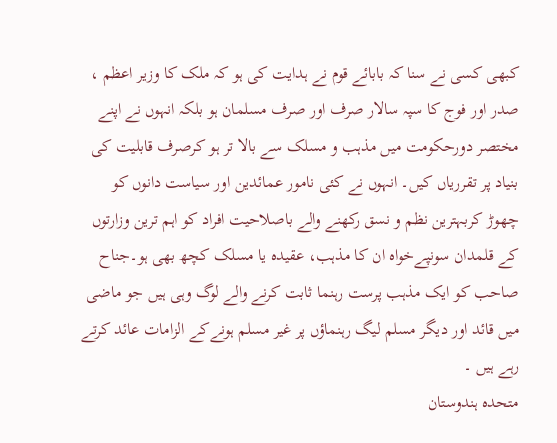کبھی کسی نے سنا کہ بابائے قوم نے ہدایت کی ہو کہ ملک کا وزیر اعظم ، صدر اور فوج کا سپہ سالار صرف اور صرف مسلمان ہو بلکہ انہوں نے اپنے مختصر دورحکومت میں مذہب و مسلک سے بالا تر ہو کرصرف قابلیت کی بنیاد پر تقرریاں کیں۔ انہوں نے کئی نامور عمائدین اور سیاست دانوں کو چھوڑ کربہترین نظم و نسق رکھنے والے باصلاحیت افراد کو اہم ترین وزارتوں کے قلمدان سونپےخواہ ان کا مذہب، عقیدہ یا مسلک کچھ بھی ہو۔جناح صاحب کو ایک مذہب پرست رہنما ثابت کرنے والے لوگ وہی ہیں جو ماضی میں قائد اور دیگر مسلم لیگ رہنماؤں پر غیر مسلم ہونےکے الزامات عائد کرتے رہے ہیں ۔
متحدہ ہندوستان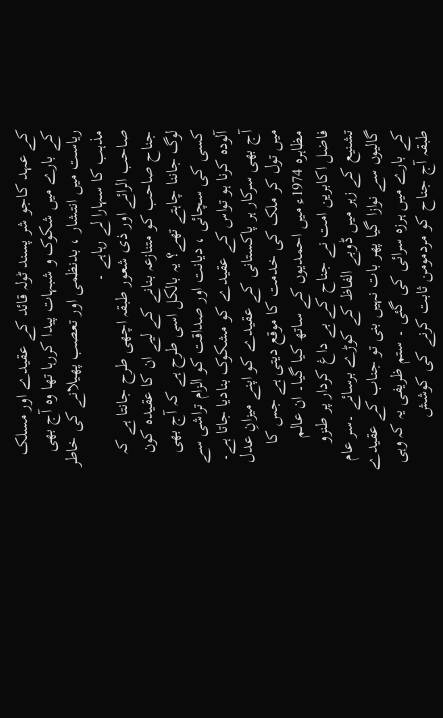کے عہد کاجو شر پسند ٹولہ قائد کے عقیدے اور مسلک کے بارے میں شکوک و شبہات پیدا کررہا تھا وہ آج بھی ریاست میں انتشار ، بدنظمی اور تعصب پھیلانے کی خاطر مذہب کا سہارا لے رہاہے ۔
صاحب الرائے اور ذی شعور طبقہ اچھی طرح جانتا ہے کہ جناح صاحب کو متنازعہ بنانے کے لیے ان کا عقیدہ کون لوگ جاننا چاہتے تھے؟ یہ بالکل اسی طرح ہے کہ آج بھی کسی کی سچائی ، دیانت اور صداقت کو الزام تراشی سے آلودہ کرنا ہو تواس کے عقیدے کو مشکوک بنادیا جاتا ہے۔ آج بھی سرکار ہر پاکستانی کے عقیدے کو اپنے میزانِ عدل میں تول کر ملک کی خدمت کا موقع دیتی ہے جس کا مظاہرہ 1974ء میں احمدیوں کے ساتھ کیا گیا۔ ان عالم فاضل اکابرین امت نے جناح کے بے داغ کردار پر طنزو تشنیع کے زہر میں ڈوبے الفاظ کے کوڑے برسائے ۔سر عام گالیوں سے نوازا گیا پھر بات نہیں بنی تو جناب کے عقیدے کے بارے میں ہرزہ سرائی کی گئی ۔ ستم ظریفی یہ کہ وہی طبقہ آج جناح کو مردمومن ثابت کرنے کی کوشش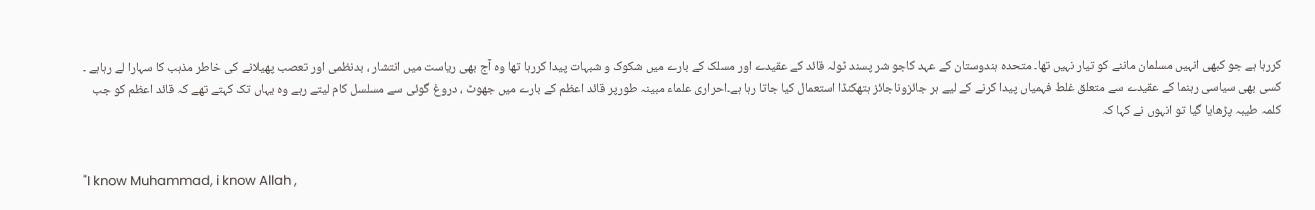کررہا ہے جو کبھی انہیں مسلمان ماننے کو تیار نہیں تھا۔ متحدہ ہندوستان کے عہد کاجو شر پسند ٹولہ قائد کے عقیدے اور مسلک کے بارے میں شکوک و شبہات پیدا کررہا تھا وہ آج بھی ریاست میں انتشار ، بدنظمی اور تعصب پھیلانے کی خاطر مذہب کا سہارا لے رہاہے ۔
کسی بھی سیاسی رہنما کے عقیدے سے متعلق غلط فہمیاں پیدا کرنے کے لیے ہر جائزوناجائز ہتھکنڈا استعمال کیا جاتا رہا ہے۔احراری علماء مبینہ طورپر قائد اعظم کے بارے میں جھوٹ ، دروغ گوئی سے مسلسل کام لیتے رہے وہ یہاں تک کہتے تھے کہ قائد اعظم کو جب کلمہ طیبہ پڑھایا گیا تو انہوں نے کہا کہ


"I know Muhammad, i know Allah ,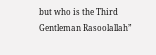but who is the Third Gentleman Rasoolallah”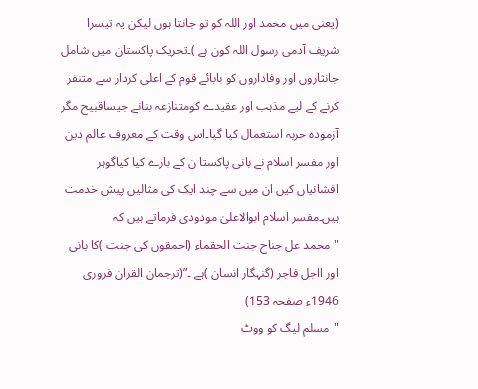(یعنی میں محمد اور اللہ کو تو جانتا ہوں لیکن یہ تیسرا شریف آدمی رسول اللہ کون ہے )۔تحریک پاکستان میں شامل جانثاروں اور وفاداروں کو بابائے قوم کے اعلی کردار سے متنفر کرنے کے لیے مذہب اور عقیدے کومتنازعہ بنانے جیساقبیح مگر آزمودہ حربہ استعمال کیا گیا۔اس وقت کے معروف عالم دین اور مفسر اسلام نے بانی پاکستا ن کے بارے کیا کیاگوہر افشانیاں کیں ان میں سے چند ایک کی مثالیں پیش خدمت ہیں۔مفسر اسلام ابوالاعلیٰ مودودی فرماتے ہیں کہ
"محمد عل جناح جنت الحقماء (احمقوں کی جنت )کا بانی اور ااجل فاجر (گنہگار انسان )ہے ۔”(ترجمان القران فروری 1946ء صفحہ 153)
"مسلم لیگ کو ووٹ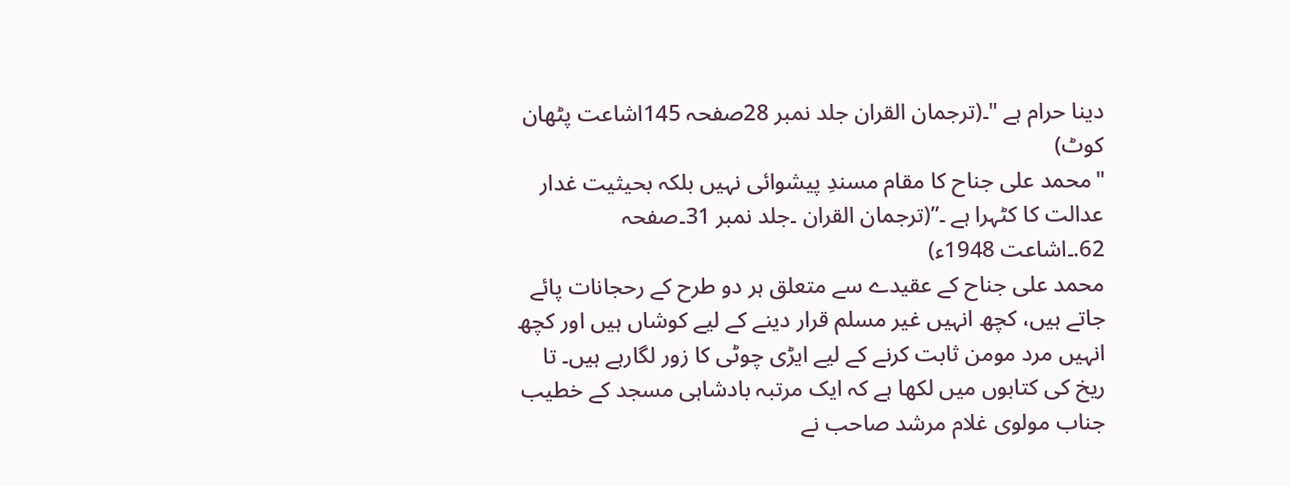دینا حرام ہے "۔(ترجمان القران جلد نمبر 28صفحہ 145اشاعت پٹھان کوٹ)
"محمد علی جناح کا مقام مسندِ پیشوائی نہیں بلکہ بحیثیت غدار عدالت کا کٹہرا ہے ۔”(ترجمان القران ۔جلد نمبر 31۔صفحہ 62.۔اشاعت 1948ء)
محمد علی جناح کے عقیدے سے متعلق ہر دو طرح کے رحجانات پائے جاتے ہیں، کچھ انہیں غیر مسلم قرار دینے کے لیے کوشاں ہیں اور کچھ انہیں مرد مومن ثابت کرنے کے لیے ایڑی چوٹی کا زور لگارہے ہیں۔ تا ریخ کی کتابوں میں لکھا ہے کہ ایک مرتبہ بادشاہی مسجد کے خطیب جناب مولوی غلام مرشد صاحب نے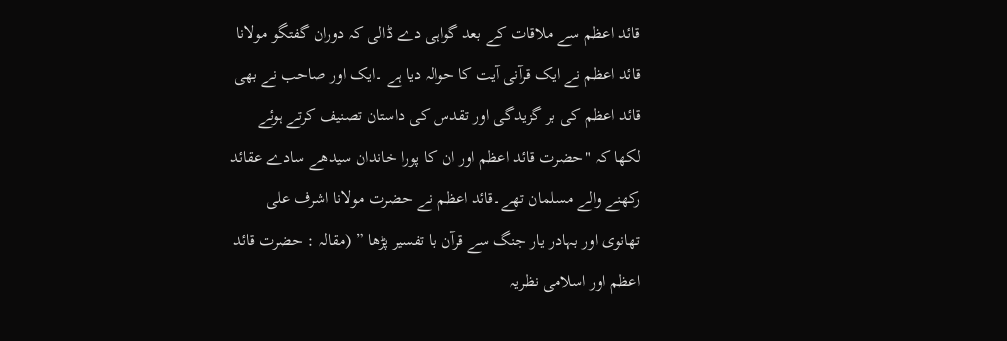قائد اعظم سے ملاقات کے بعد گواہی دے ڈالی کہ دوران گفتگو مولانا قائد اعظم نے ایک قرآنی آیت کا حوالہ دیا ہے ۔ایک اور صاحب نے بھی قائد اعظم کی بر گزیدگی اور تقدس کی داستان تصنیف کرتے ہوئے لکھا کہ "حضرت قائد اعظم اور ان کا پورا خاندان سیدھے سادے عقائد رکھنے والے مسلمان تھے۔قائد اعظم نے حضرت مولانا اشرف علی تھانوی اور بہادر یار جنگ سے قرآن با تفسیر پڑھا ” (مقالہ : حضرت قائد اعظم اور اسلامی نظریہ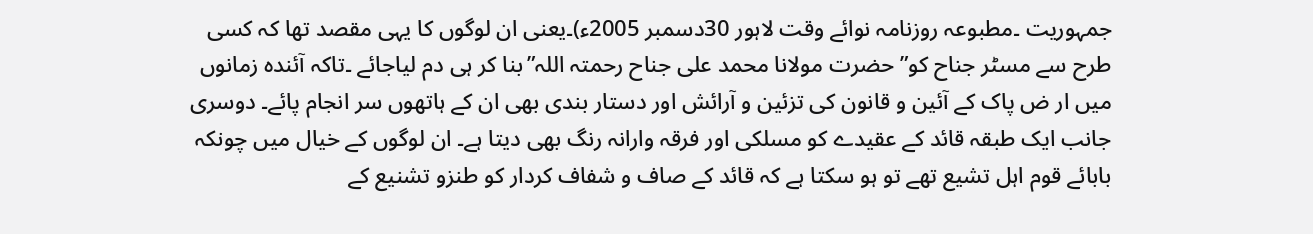جمہوریت ۔مطبوعہ روزنامہ نوائے وقت لاہور 30دسمبر 2005ء)۔یعنی ان لوگوں کا یہی مقصد تھا کہ کسی طرح سے مسٹر جناح کو” حضرت مولانا محمد علی جناح رحمتہ اللہ”بنا کر ہی دم لیاجائے ۔تاکہ آئندہ زمانوں میں ار ض پاک کے آئین و قانون کی تزئین و آرائش اور دستار بندی بھی ان کے ہاتھوں سر انجام پائے۔ دوسری جانب ایک طبقہ قائد کے عقیدے کو مسلکی اور فرقہ وارانہ رنگ بھی دیتا ہے۔ ان لوگوں کے خیال میں چونکہ بابائے قوم اہل تشیع تھے تو ہو سکتا ہے کہ قائد کے صاف و شفاف کردار کو طنزو تشنیع کے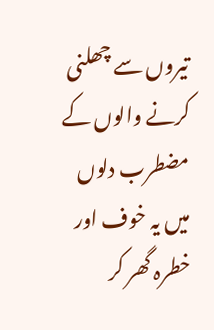تیروں سے چھلنی کرنے والوں کے مضطرب دلوں میں یہ خوف اور خطرہ گھر کر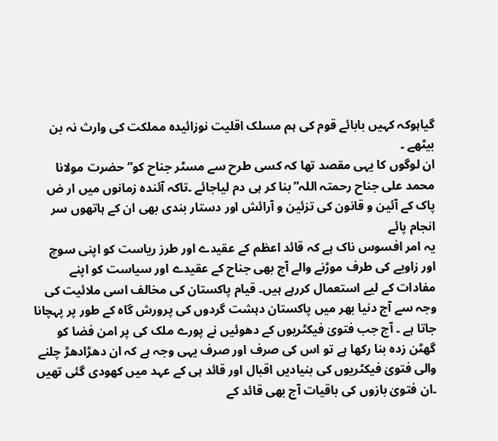گیاہوکہ کہیں بابائے قوم کی ہم مسلک اقلیت نوزائیدہ مملکت کی وارث نہ بن بیٹھے ۔
ان لوگوں کا یہی مقصد تھا کہ کسی طرح سے مسٹر جناح کو” حضرت مولانا محمد علی جناح رحمتہ اللہ”بنا کر ہی دم لیاجائے ۔تاکہ آئندہ زمانوں میں ار ض پاک کے آئین و قانون کی تزئین و آرائش اور دستار بندی بھی ان کے ہاتھوں سر انجام پائے
یہ امر افسوس ناک ہے کہ قائد اعظم کے عقیدے اور طرز ریاست کو اپنی سوچ اور زاویے کی طرف موڑنے والے آج بھی جناح کے عقیدے اور سیاست کو اپنے مفادات کے لیے استعمال کررہے ہیں۔ قیام پاکستان کی مخالف اسی ملائیت کی وجہ سے آج دنیا بھر میں پاکستان دہشت گردوں کی پرورش گاہ کے طور پر پہچانا جاتا ہے ۔ آج جب فتویٰ فیکٹریوں کے دھوئیں نے پورے ملک کی پر امن فضا کو گھٹن زدہ بنا رکھا ہے تو اس کی صرف اور صرف یہی وجہ ہے کہ ان دھڑادھڑ چلنے والی فتویٰ فیکٹریوں کی بنیادیں اقبال اور قائد ہی کے عہد میں کھودی گئی تھیں ۔ان فتویٰ بازوں کی باقیات آج بھی قائد کے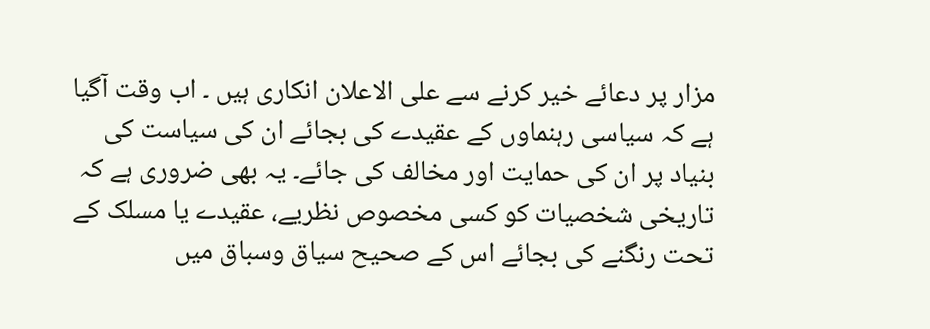مزار پر دعائے خیر کرنے سے علی الاعلان انکاری ہیں ۔ اب وقت آگیا ہے کہ سیاسی رہنماوں کے عقیدے کی بجائے ان کی سیاست کی بنیاد پر ان کی حمایت اور مخالف کی جائے۔ یہ بھی ضروری ہے کہ تاریخی شخصیات کو کسی مخصوص نظریے، عقیدے یا مسلک کے تحت رنگنے کی بجائے اس کے صحیح سیاق وسباق میں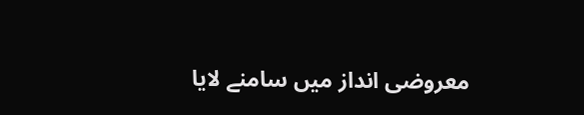معروضی انداز میں سامنے لایا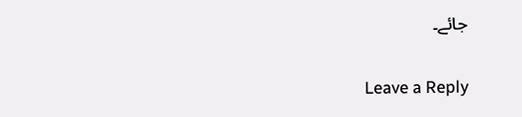جائے۔

Leave a Reply